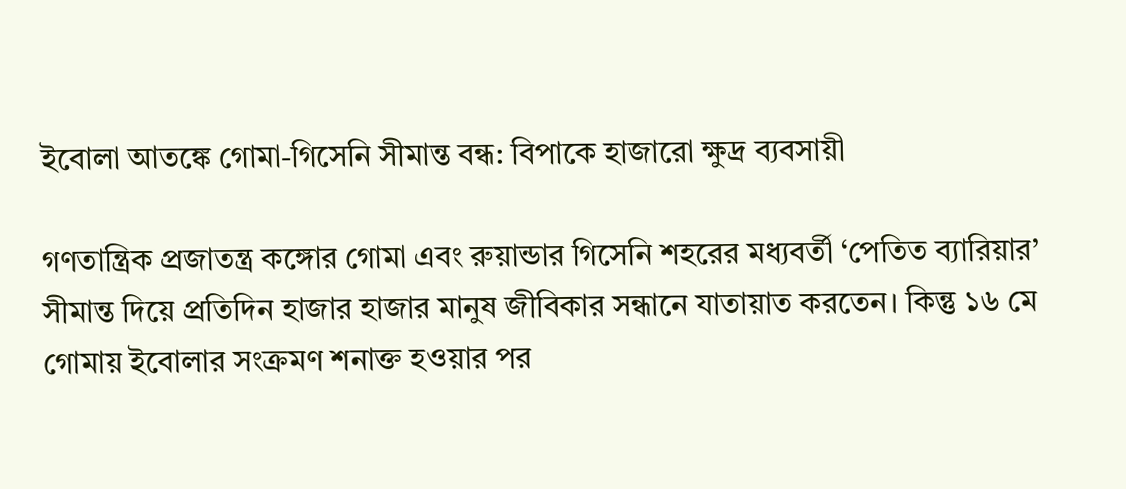ইবোলা আতঙ্কে গোমা-গিসেনি সীমান্ত বন্ধ: বিপাকে হাজারো ক্ষুদ্র ব্যবসায়ী

গণতান্ত্রিক প্রজাতন্ত্র কঙ্গোর গোমা এবং রুয়ান্ডার গিসেনি শহরের মধ্যবর্তী ‘পেতিত ব্যারিয়ার’ সীমান্ত দিয়ে প্রতিদিন হাজার হাজার মানুষ জীবিকার সন্ধানে যাতায়াত করতেন। কিন্তু ১৬ মে গোমায় ইবোলার সংক্রমণ শনাক্ত হওয়ার পর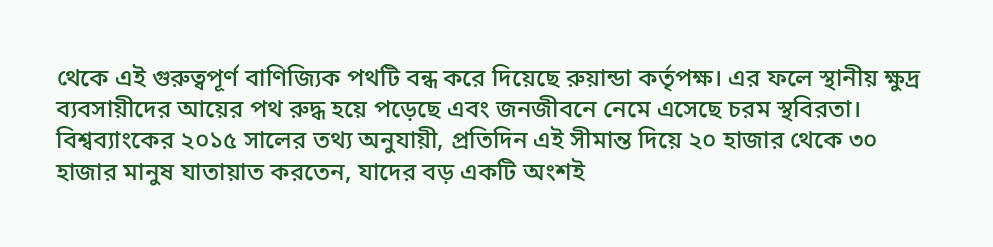থেকে এই গুরুত্বপূর্ণ বাণিজ্যিক পথটি বন্ধ করে দিয়েছে রুয়ান্ডা কর্তৃপক্ষ। এর ফলে স্থানীয় ক্ষুদ্র ব্যবসায়ীদের আয়ের পথ রুদ্ধ হয়ে পড়েছে এবং জনজীবনে নেমে এসেছে চরম স্থবিরতা। বিশ্বব্যাংকের ২০১৫ সালের তথ্য অনুযায়ী, প্রতিদিন এই সীমান্ত দিয়ে ২০ হাজার থেকে ৩০ হাজার মানুষ যাতায়াত করতেন, যাদের বড় একটি অংশই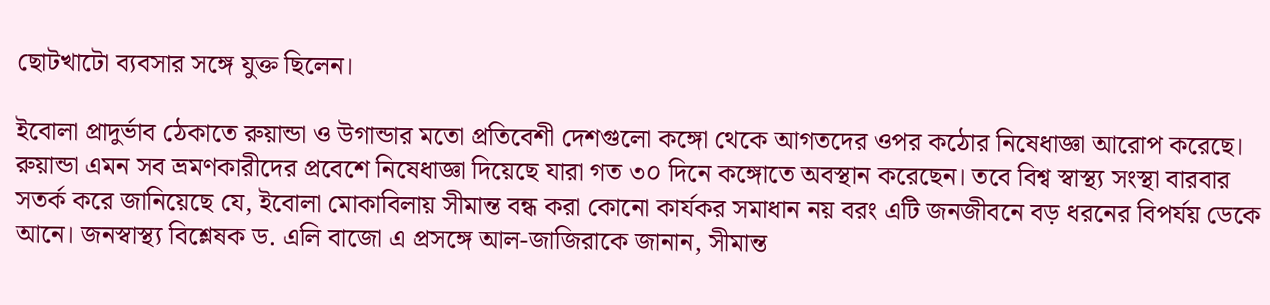ছোটখাটো ব্যবসার সঙ্গে যুক্ত ছিলেন।

ইবোলা প্রাদুর্ভাব ঠেকাতে রুয়ান্ডা ও উগান্ডার মতো প্রতিবেশী দেশগুলো কঙ্গো থেকে আগতদের ওপর কঠোর নিষেধাজ্ঞা আরোপ করেছে। রুয়ান্ডা এমন সব ভ্রমণকারীদের প্রবেশে নিষেধাজ্ঞা দিয়েছে যারা গত ৩০ দিনে কঙ্গোতে অবস্থান করেছেন। তবে বিশ্ব স্বাস্থ্য সংস্থা বারবার সতর্ক করে জানিয়েছে যে, ইবোলা মোকাবিলায় সীমান্ত বন্ধ করা কোনো কার্যকর সমাধান নয় বরং এটি জনজীবনে বড় ধরনের বিপর্যয় ডেকে আনে। জনস্বাস্থ্য বিশ্লেষক ড. এলি বাজো এ প্রসঙ্গে আল-জাজিরাকে জানান, সীমান্ত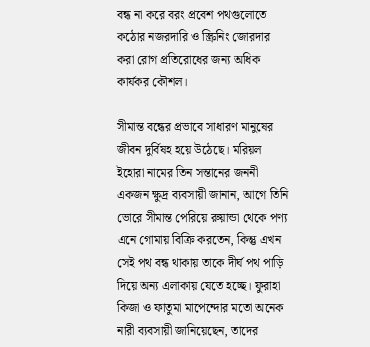বন্ধ না করে বরং প্রবেশ পথগুলোতে কঠোর নজরদারি ও স্ক্রিনিং জোরদার করা রোগ প্রতিরোধের জন্য অধিক কার্যকর কৌশল।

সীমান্ত বন্ধের প্রভাবে সাধারণ মানুষের জীবন দুর্বিষহ হয়ে উঠেছে। মরিয়ল ইহোরা নামের তিন সন্তানের জননী একজন ক্ষুদ্র ব্যবসায়ী জানান, আগে তিনি ভোরে সীমান্ত পেরিয়ে রুয়ান্ডা থেকে পণ্য এনে গোমায় বিক্রি করতেন, কিন্তু এখন সেই পথ বন্ধ থাকায় তাকে দীর্ঘ পথ পাড়ি দিয়ে অন্য এলাকায় যেতে হচ্ছে। ফুরাহা কিজা ও ফাতুমা মাপেন্দোর মতো অনেক নারী ব্যবসায়ী জানিয়েছেন, তাদের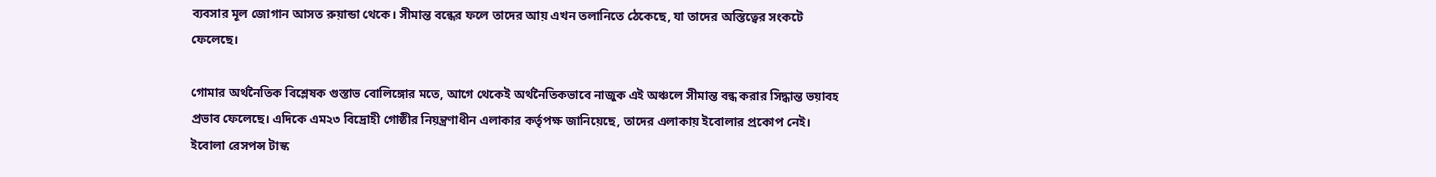ব্যবসার মূল জোগান আসত রুয়ান্ডা থেকে। সীমান্ত বন্ধের ফলে তাদের আয় এখন তলানিতে ঠেকেছে, যা তাদের অস্তিত্বের সংকটে ফেলেছে।

গোমার অর্থনৈতিক বিশ্লেষক গুস্তাভ বোলিঙ্গোর মতে, আগে থেকেই অর্থনৈতিকভাবে নাজুক এই অঞ্চলে সীমান্ত বন্ধ করার সিদ্ধান্ত ভয়াবহ প্রভাব ফেলেছে। এদিকে এম২৩ বিদ্রোহী গোষ্ঠীর নিয়ন্ত্রণাধীন এলাকার কর্তৃপক্ষ জানিয়েছে, তাদের এলাকায় ইবোলার প্রকোপ নেই। ইবোলা রেসপন্স টাস্ক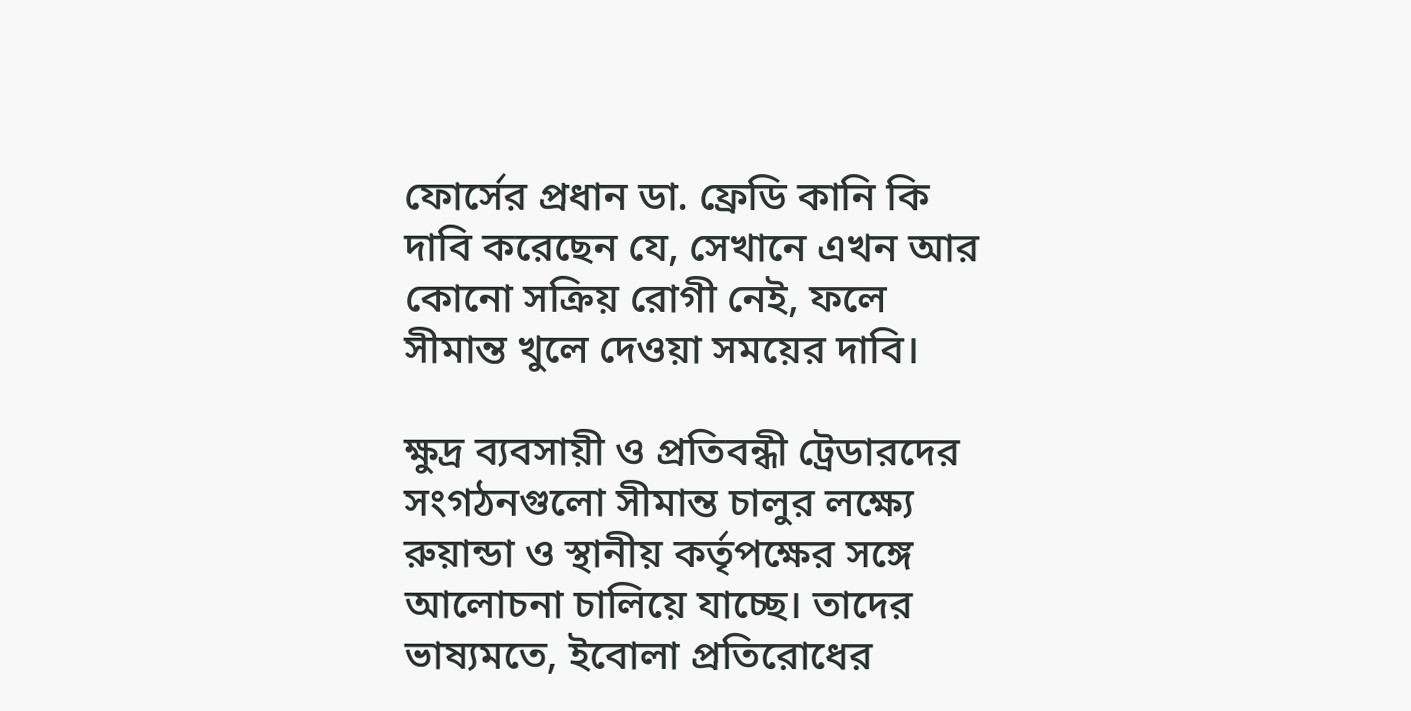ফোর্সের প্রধান ডা. ফ্রেডি কানি কি দাবি করেছেন যে, সেখানে এখন আর কোনো সক্রিয় রোগী নেই, ফলে সীমান্ত খুলে দেওয়া সময়ের দাবি।

ক্ষুদ্র ব্যবসায়ী ও প্রতিবন্ধী ট্রেডারদের সংগঠনগুলো সীমান্ত চালুর লক্ষ্যে রুয়ান্ডা ও স্থানীয় কর্তৃপক্ষের সঙ্গে আলোচনা চালিয়ে যাচ্ছে। তাদের ভাষ্যমতে, ইবোলা প্রতিরোধের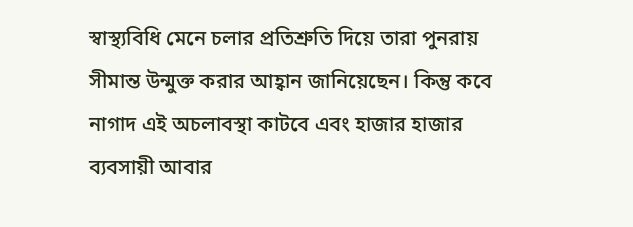স্বাস্থ্যবিধি মেনে চলার প্রতিশ্রুতি দিয়ে তারা পুনরায় সীমান্ত উন্মুক্ত করার আহ্বান জানিয়েছেন। কিন্তু কবে নাগাদ এই অচলাবস্থা কাটবে এবং হাজার হাজার ব্যবসায়ী আবার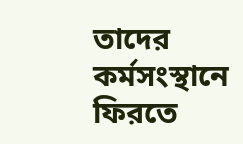তাদের কর্মসংস্থানে ফিরতে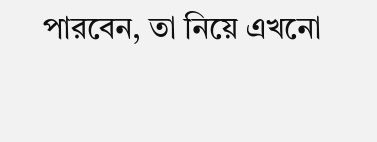পারবেন, তা নিয়ে এখনো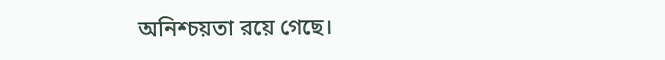অনিশ্চয়তা রয়ে গেছে।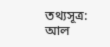তথ্যসূত্র: আল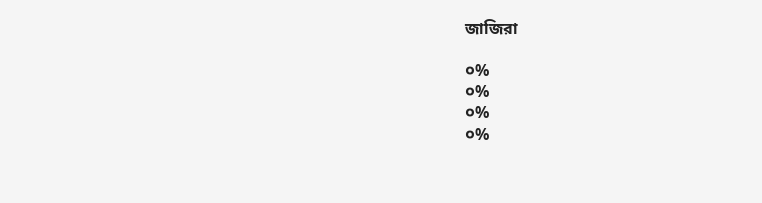জাজিরা

০%
০%
০%
০%